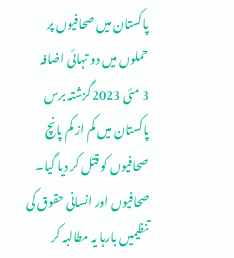پاکستان میں صحافیوں پر حملوں میں دو تہائی اضافہ
3 مئی 2023گزشتہ برس پاکستان میں کم از کم پانچ صحافیوں کو قتل کر دیا گیا۔ صحافیوں اور انسانی حقوق کی تنظیمیں بارہا یہ مطالبہ کر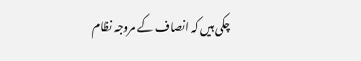چکی ہیں کہ انصاف کے مروجہ نظام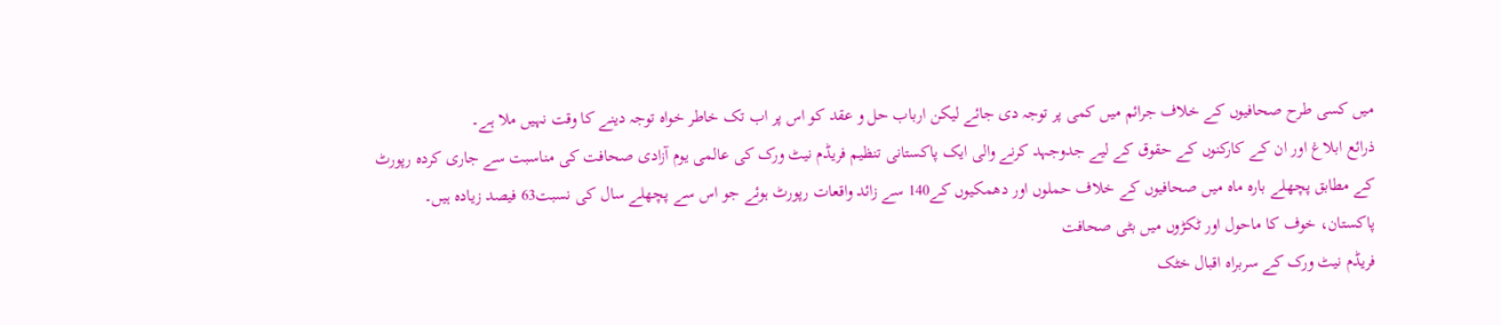میں کسی طرح صحافیوں کے خلاف جرائم میں کمی پر توجہ دی جائے لیکن ارباب حل و عقد کو اس پر اب تک خاطر خواہ توجہ دینے کا وقت نہیں ملا ہے۔
ذرائع ابلاغ اور ان کے کارکنوں کے حقوق کے لیے جدوجہد کرنے والی ایک پاکستانی تنظیم فریڈم نیٹ ورک کی عالمی یوم آزادی صحافت کی مناسبت سے جاری کردہ رپورٹ کے مطابق پچھلے بارہ ماہ میں صحافیوں کے خلاف حملوں اور دھمکیوں کے140 سے زائد واقعات رپورٹ ہوئے جو اس سے پچھلے سال کی نسبت63 فیصد زیادہ ہیں۔
پاکستان، خوف کا ماحول اور ٹکڑوں میں بٹی صحافت
فریڈم نیٹ ورک کے سربراہ اقبال خٹک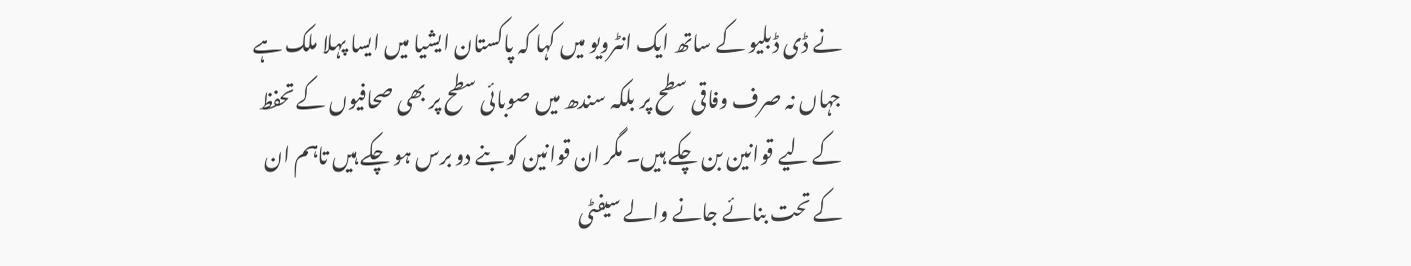نے ڈی ڈبلیو کے ساتھ ایک انٹرویو میں کہا کہ پاکستان ایشیا میں ایسا پہلا ملک ہے جہاں نہ صرف وفاقی سطح پر بلکہ سندھ میں صوبائی سطح پر بھی صحافیوں کے تحفظ کے لیے قوانین بن چکے ہیں۔ مگر ان قوانین کو بنے دو برس ہو چکے ہیں تاہم ان کے تحت بنائے جانے والے سیفٹی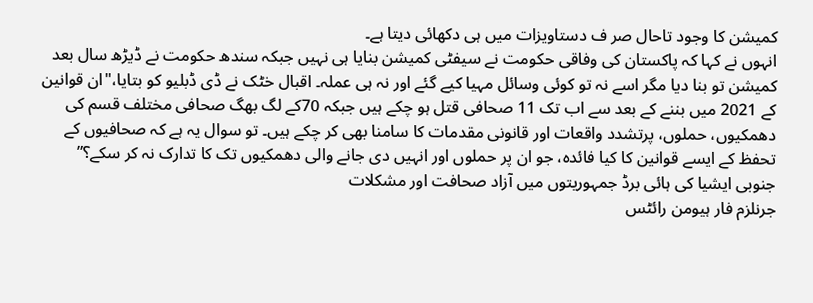کمیشن کا وجود تاحال صر ف دستاویزات میں ہی دکھائی دیتا ہے۔
انہوں نے کہا کہ پاکستان کی وفاقی حکومت نے سیفٹی کمیشن بنایا ہی نہیں جبکہ سندھ حکومت نے ڈیڑھ سال بعد کمیشن تو بنا دیا مگر اسے نہ تو کوئی وسائل مہیا کیے گئے اور نہ ہی عملہ۔ اقبال خٹک نے ڈی ڈبلیو کو بتایا،"ان قوانین کے 2021 میں بننے کے بعد سے اب تک 11 صحافی قتل ہو چکے ہیں جبکہ 70کے لگ بھگ صحافی مختلف قسم کی دھمکیوں، حملوں، پرتشدد واقعات اور قانونی مقدمات کا سامنا بھی کر چکے ہیں۔ تو سوال یہ ہے کہ صحافیوں کے تحفظ کے ایسے قوانین کا کیا فائدہ، جو ان پر حملوں اور انہیں دی جانے والی دھمکیوں تک کا تدارک نہ کر سکے؟”
جنوبی ایشیا کی ہائی برڈ جمہوریتوں میں آزاد صحافت اور مشکلات
جرنلزم فار ہیومن رائٹس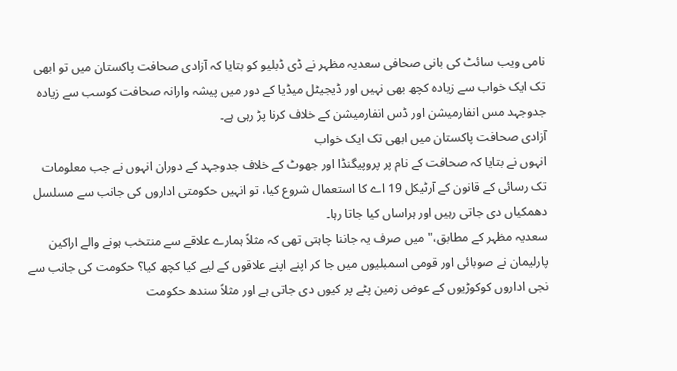نامی ویب سائٹ کی بانی صحافی سعدیہ مظہر نے ڈی ڈبلیو کو بتایا کہ آزادی صحافت پاکستان میں تو ابھی تک ایک خواب سے زیادہ کچھ بھی نہیں اور ڈیجیٹل میڈیا کے دور میں پیشہ وارانہ صحافت کوسب سے زیادہ جدوجہد مس انفارمیشن اور ڈس انفارمیشن کے خلاف کرنا پڑ رہی ہے۔
آزادی صحافت پاکستان میں ابھی تک ایک خواب
انہوں نے بتایا کہ صحافت کے نام پر پروپیگنڈا اور جھوٹ کے خلاف جدوجہد کے دوران انہوں نے جب معلومات تک رسائی کے قانون کے آرٹیکل 19 اے کا استعمال شروع کیا، تو انہیں حکومتی اداروں کی جانب سے مسلسل دھمکیاں دی جاتی رہیں اور ہراساں کیا جاتا رہا۔
سعدیہ مظہر کے مطابق،"میں صرف یہ جاننا چاہتی تھی کہ مثلاً ہمارے علاقے سے منتخب ہونے والے اراکین پارلیمان نے صوبائی اور قومی اسمبلیوں میں جا کر اپنے اپنے علاقوں کے لیے کیا کچھ کیا؟ حکومت کی جانب سے نجی اداروں کوکوڑیوں کے عوض زمین پٹے پر کیوں دی جاتی ہے اور مثلاً سندھ حکومت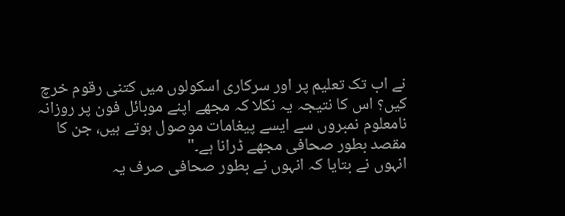نے اب تک تعلیم پر اور سرکاری اسکولوں میں کتنی رقوم خرچ کیں؟ اس کا نتیجہ یہ نکلا کہ مجھے اپنے موبائل فون پر روزانہ نامعلوم نمبروں سے ایسے پیغامات موصول ہوتے ہیں، جن کا مقصد بطور صحافی مجھے ڈرانا ہے۔"
انہوں نے بتایا کہ انہوں نے بطور صحافی صرف یہ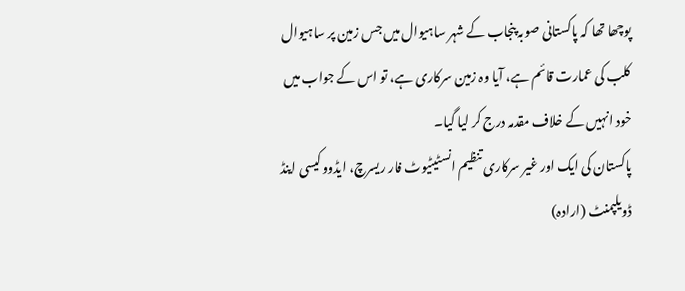پوچھا تھا کہ پاکستانی صوبہ پنجاب کے شہر ساہیوال میں جس زمین پر ساہیوال کلب کی عمارت قائم ہے، آیا وہ زمین سرکاری ہے، تو اس کے جواب میں خود انہیں کے خلاف مقدمہ درج کر لیا گیا۔
پاکستان کی ایک اور غیر سرکاری تنظیم انسٹیٹیوٹ فار ریسرچ، ایڈووکیسی اینڈ ڈویلپمنٹ (ارادہ)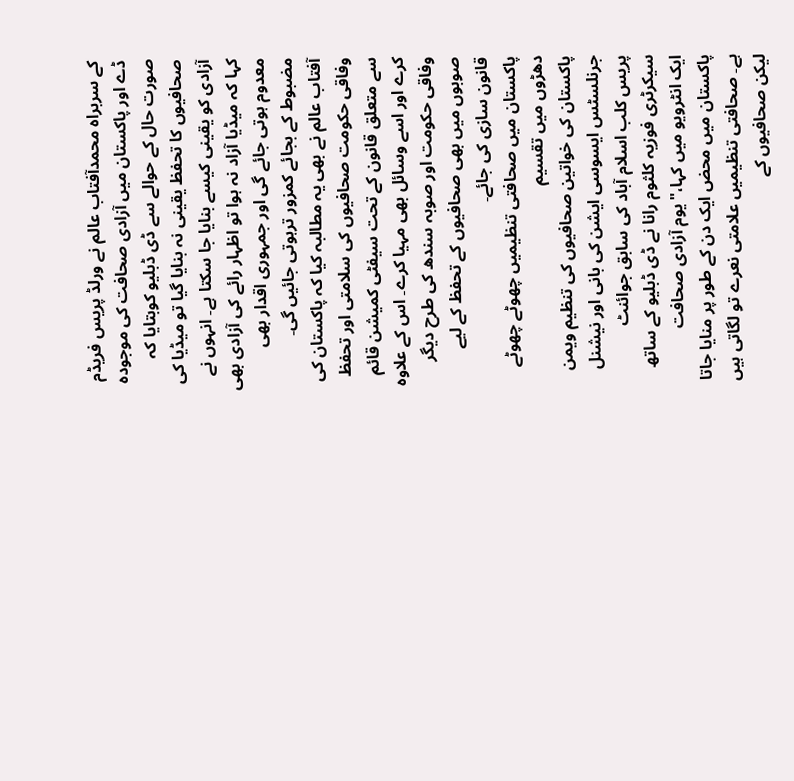کے سربراہ محمدآفتاب عالم نے ورلڈ پریس فریڈم ڈے اور پاکستان میں آزادی صحافت کی موجودہ صورت حال کے حوالے سے ڈی ڈبلیو کوبتایا کہ صحافیوں کا تحفظ یقینی نہ بنایا گیا تو میڈیا کی آزادی کو یقینی کیسے بنایا جا سکتا ہے۔ انہوں نے کہا کہ میڈیا آزاد نہ ہوا تو اظہار رائے کی آزادی بھی معدوم ہوتی جائے گی اور جمہوری اقدار بھی مضبوط کے بجائے کمزور ترہوتی جائیں گی۔
آفتاب عالم نے بھی یہ مطالبہ کیا کہ پاکستان کی وفاقی حکومت صحافیوں کی سلامتی اور تحفظ سے متعلق قانون کے تحت سیفٹی کمیشن قائم کرے اور اسے وسائل بھی مہیا کرے۔ اس کے علاوہ وفاقی حکومت اور صوبہ سندھ کی طرح دیگر صوبوں میں بھی صحافیوں کے تحفظ کے لیے قانون سازی کی جائے۔
پاکستان میں صحافتی تنظیمیں چھوٹے چھوٹے دھڑوں میں تقسیم
پاکستان کی خواتین صحافیوں کی تنظیم ویمن جرنلسٹس ایسوسی ایشن کی بانی اور نیشنل پریس کلب اسلام آباد کی سابق جوائنٹ سیکرٹری فوزیہ کلثوم رانا نے ڈی ڈبلیو کے ساتھ ایک انٹرویو میں کہا،"یوم آزادی صحافت پاکستان میں محض ایک دن کے طور پر منایا جاتا ہے۔ صحافتی تنظیمیں علامتی نعرے تو لگاتی ہیں لیکن صحافیوں کے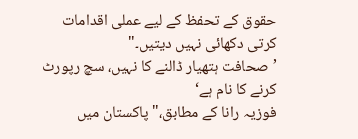حقوق کے تحفظ کے لیے عملی اقدامات کرتی دکھائی نہیں دیتیں۔"
’صحافت ہتھیار ڈالنے کا نہیں، سچ رپورٹ کرنے کا نام ہے‘
فوزیہ رانا کے مطابق،"پاکستان میں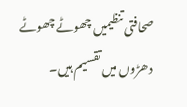صحافتی تنظیمیں چھوٹے چھوٹے دھڑوں میں تقسیم ہیں۔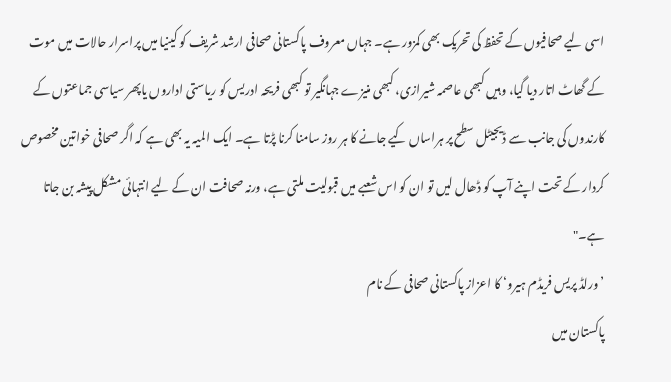اسی لیے صحافیوں کے تحفظ کی تحریک بھی کمزور ہے۔ جہاں معروف پاکستانی صحافی ارشد شریف کو کینیا میں پراسرار حالات میں موت کے گھاٹ اتار دیا گیا، وہیں کبھی عاصمہ شیرازی، کبھی منیزے جہانگیر تو کبھی فریحہ ادریس کو ریاستی اداروں یاپھر سیاسی جماعتوں کے کارندوں کی جانب سے ڈیجیٹل سطح پر ہراساں کیے جانے کا ہر روز سامنا کرنا پڑتا ہے۔ ایک المیہ یہ بھی ہے کہ اگر صحافی خواتین مخصوص کردار کے تحت اپنے آپ کو ڈھال لیں تو ان کو اس شعبے میں قبولیت ملتی ہے، ورنہ صحافت ان کے لیے انتہائی مشکل پیشہ بن جاتا ہے۔"
’ورلڈ پریس فریڈم ہیرو‘ کا اعزاز پاکستانی صحافی کے نام
پاکستان میں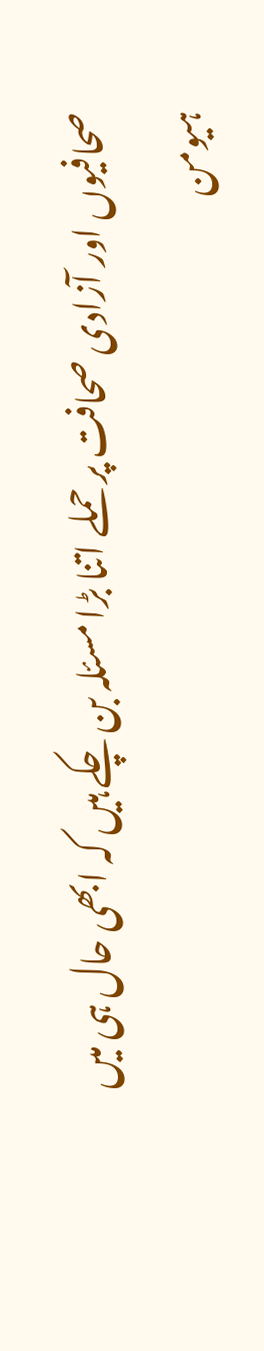صحافیوں اور آزادی صحافت پر حملے اتنا بڑا مسئلہ بن چکے ہیں کہ ابھی حال ہی میں ہیومن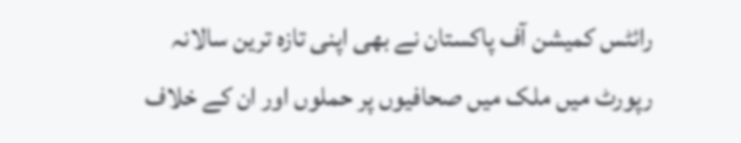رائٹس کمیشن آف پاکستان نے بھی اپنی تازہ ترین سالانہ رپورٹ میں ملک میں صحافیوں پر حملوں اور ان کے خلاف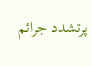پرتشدد جرائم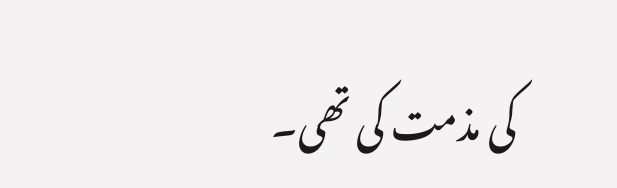کی مذمت کی تھی۔